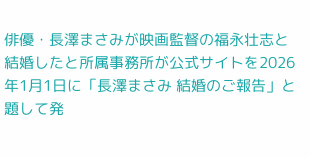俳優・長澤まさみが映画監督の福永壮志と結婚したと所属事務所が公式サイトを2026年1月1日に「長澤まさみ 結婚のご報告」と題して発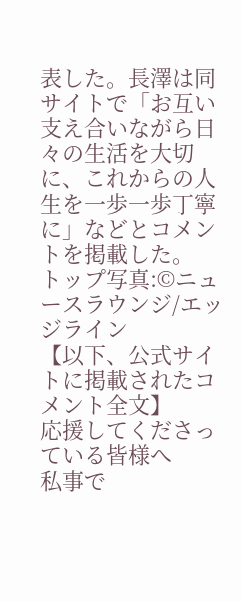表した。長澤は同サイトで「お互い支え合いながら日々の生活を大切に、これからの人生を一歩一歩丁寧に」などとコメントを掲載した。
トップ写真:©ニュースラウンジ/エッジライン
【以下、公式サイトに掲載されたコメント全文】
応援してくださっている皆様へ
私事で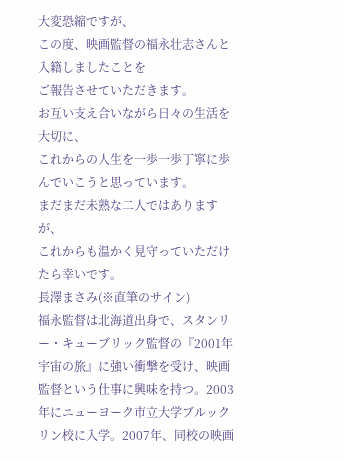大変恐縮ですが、
この度、映画監督の福永壮志さんと入籍しましたことを
ご報告させていただきます。
お互い支え合いながら日々の生活を大切に、
これからの人生を一歩一歩丁寧に歩んでいこうと思っています。
まだまだ未熟な二人ではありますが、
これからも温かく見守っていただけたら幸いです。
長澤まさみ(※直筆のサイン)
福永監督は北海道出身で、スタンリー・キューブリック監督の『2001年宇宙の旅』に強い衝撃を受け、映画監督という仕事に興味を持つ。2003年にニューヨーク市立大学ブルックリン校に入学。2007年、同校の映画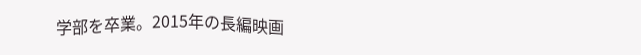学部を卒業。2015年の長編映画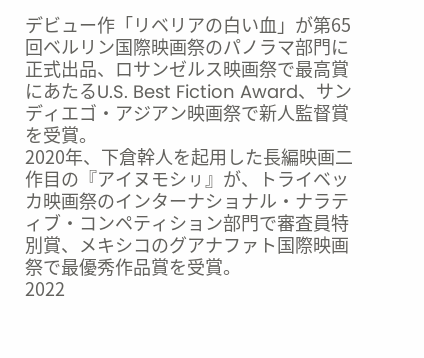デビュー作「リベリアの白い血」が第65回ベルリン国際映画祭のパノラマ部門に正式出品、ロサンゼルス映画祭で最高賞にあたるU.S. Best Fiction Award、サンディエゴ・アジアン映画祭で新人監督賞を受賞。
2020年、下倉幹人を起用した長編映画二作目の『アイヌモシㇼ』が、トライベッカ映画祭のインターナショナル・ナラティブ・コンペティション部門で審査員特別賞、メキシコのグアナファト国際映画祭で最優秀作品賞を受賞。
2022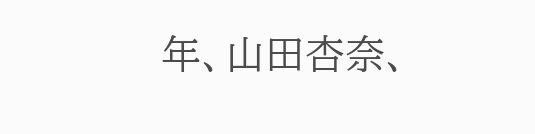年、山田杏奈、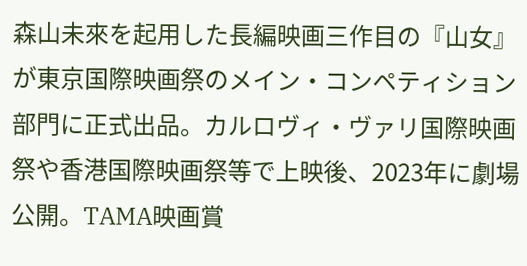森山未來を起用した長編映画三作目の『山女』が東京国際映画祭のメイン・コンペティション部門に正式出品。カルロヴィ・ヴァリ国際映画祭や香港国際映画祭等で上映後、2023年に劇場公開。TAMA映画賞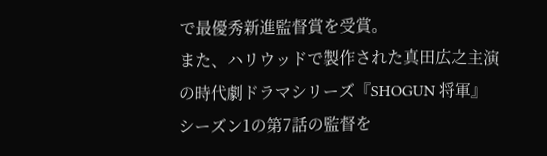で最優秀新進監督賞を受賞。
また、ハリウッドで製作された真田広之主演の時代劇ドラマシリーズ『SHOGUN 将軍』シーズン1の第7話の監督を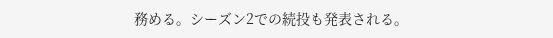務める。シーズン2での続投も発表される。